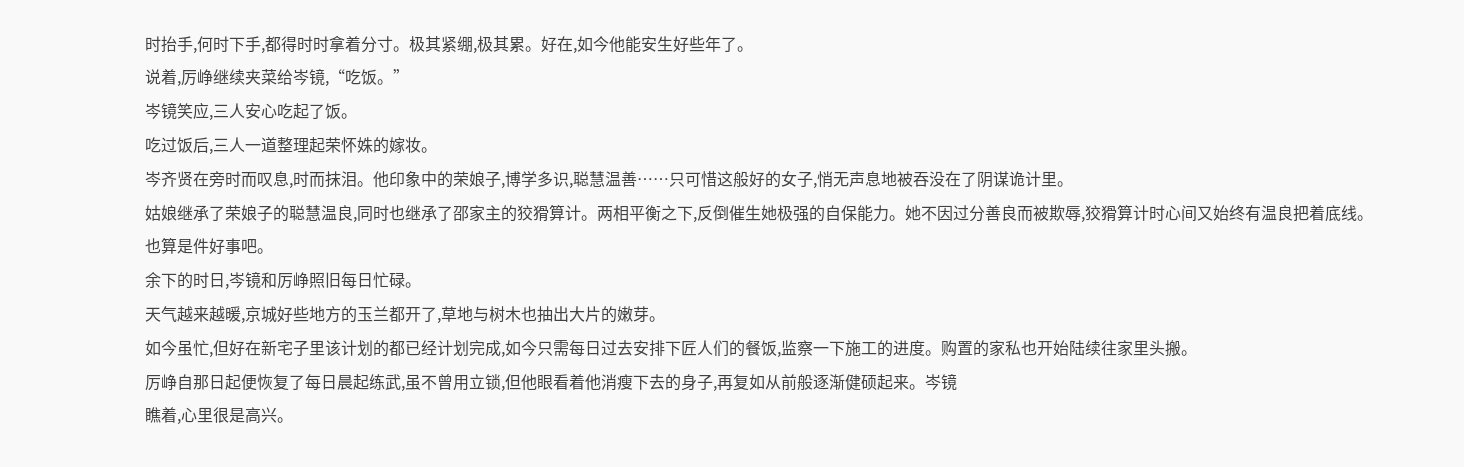时抬手,何时下手,都得时时拿着分寸。极其紧绷,极其累。好在,如今他能安生好些年了。
说着,厉峥继续夹菜给岑镜,“吃饭。”
岑镜笑应,三人安心吃起了饭。
吃过饭后,三人一道整理起荣怀姝的嫁妆。
岑齐贤在旁时而叹息,时而抹泪。他印象中的荣娘子,博学多识,聪慧温善……只可惜这般好的女子,悄无声息地被吞没在了阴谋诡计里。
姑娘继承了荣娘子的聪慧温良,同时也继承了邵家主的狡猾算计。两相平衡之下,反倒催生她极强的自保能力。她不因过分善良而被欺辱,狡猾算计时心间又始终有温良把着底线。也算是件好事吧。
余下的时日,岑镜和厉峥照旧每日忙碌。
天气越来越暖,京城好些地方的玉兰都开了,草地与树木也抽出大片的嫩芽。
如今虽忙,但好在新宅子里该计划的都已经计划完成,如今只需每日过去安排下匠人们的餐饭,监察一下施工的进度。购置的家私也开始陆续往家里头搬。
厉峥自那日起便恢复了每日晨起练武,虽不曾用立锁,但他眼看着他消瘦下去的身子,再复如从前般逐渐健硕起来。岑镜
瞧着,心里很是高兴。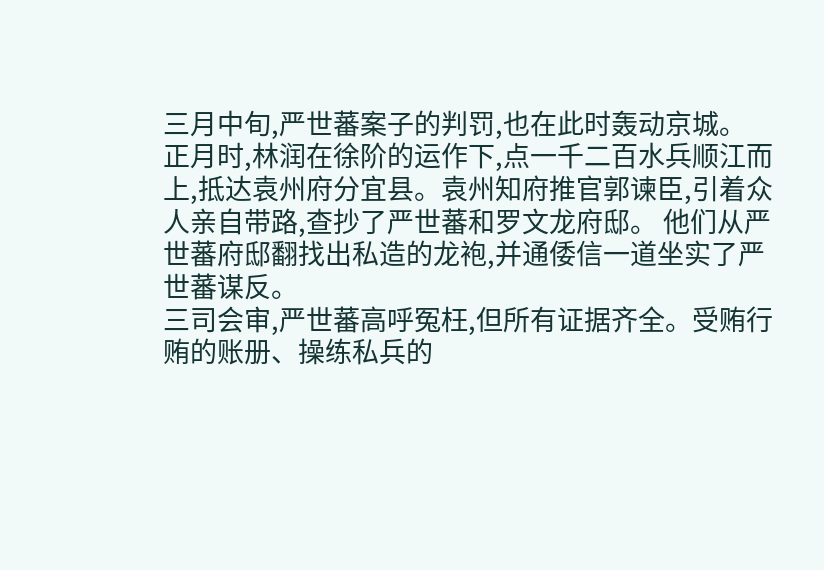三月中旬,严世蕃案子的判罚,也在此时轰动京城。
正月时,林润在徐阶的运作下,点一千二百水兵顺江而上,抵达袁州府分宜县。袁州知府推官郭谏臣,引着众人亲自带路,查抄了严世蕃和罗文龙府邸。 他们从严世蕃府邸翻找出私造的龙袍,并通倭信一道坐实了严世蕃谋反。
三司会审,严世蕃高呼冤枉,但所有证据齐全。受贿行贿的账册、操练私兵的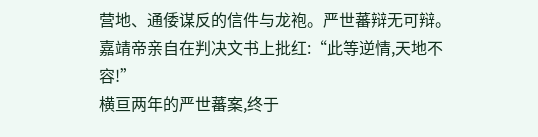营地、通倭谋反的信件与龙袍。严世蕃辩无可辩。
嘉靖帝亲自在判决文书上批红:“此等逆情,天地不容!”
横亘两年的严世蕃案,终于